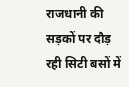राजधानी की सड़कों पर दौड़ रही सिटी बसों में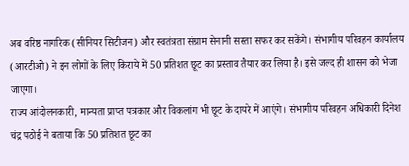अब वरिष्ठ नागरिक (सीनियर सिटीजन) और स्वतंत्रता संग्राम सेनानी सस्ता सफर कर सकेंगे। संभागीय परिवहन कार्यालय (आरटीओ) ने इन लोगों के लिए किराये में 50 प्रतिशत छूट का प्रस्ताव तैयार कर लिया है। इसे जल्द ही शासन को भेजा जाएगा।
राज्य आंदोलनकारी, मान्यता प्राप्त पत्रकार और विकलांग भी छूट के दायरे में आएंगे। संभागीय परिवहन अधिकारी दिनेश चंद्र पठोई ने बताया कि 50 प्रतिशत छूट का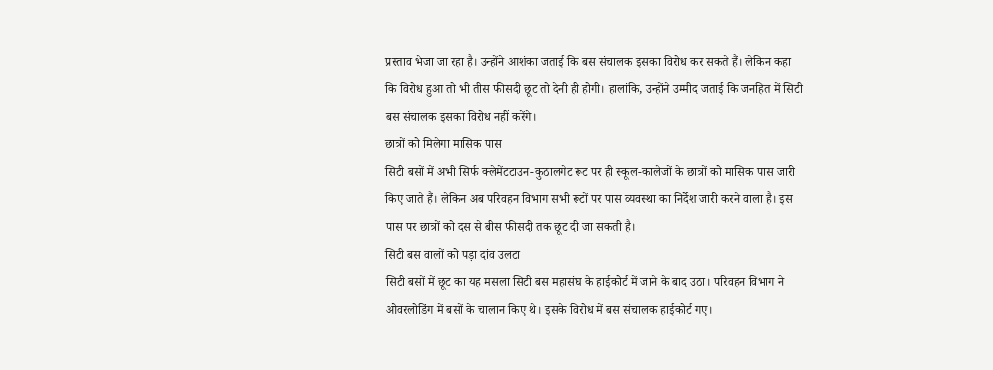प्रस्ताव भेजा जा रहा है। उन्होंने आशंका जताई कि बस संचालक इसका विरोध कर सकते हैं। लेकिन कहा कि विरोध हुआ तो भी तीस फीसदी छूट तो देनी ही होगी। हालांकि, उन्होंने उम्मीद जताई कि जनहित में सिटी बस संचालक इसका विरोध नहीं करेंगे।
छात्रों को मिलेगा मासिक पास
सिटी बसों में अभी सिर्फ क्लेमेंटटाउन-कुठालगेट रूट पर ही स्कूल-कालेजों के छात्रों को मासिक पास जारी किए जाते हैं। लेकिन अब परिवहन विभाग सभी रूटों पर पास व्यवस्था का निर्देश जारी करने वाला है। इस पास पर छात्रों को दस से बीस फीसदी तक छूट दी जा सकती है।
सिटी बस वालों को पड़ा दांव उलटा
सिटी बसों में छूट का यह मसला सिटी बस महासंघ के हाईकोर्ट में जाने के बाद उठा। परिवहन विभाग ने ओवरलोडिंग में बसों के चालान किए थे। इसके विरोध में बस संचालक हाईकोर्ट गए।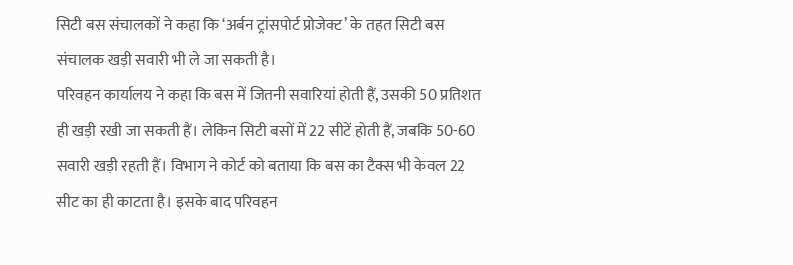सिटी बस संचालकों ने कहा कि ‘अर्बन ट्रांसपोर्ट प्रोजेक्ट’ के तहत सिटी बस संचालक खड़ी सवारी भी ले जा सकती है।
परिवहन कार्यालय ने कहा कि बस में जितनी सवारियां होती हैं, उसकी 50 प्रतिशत ही खड़ी रखी जा सकती हैं। लेकिन सिटी बसों में 22 सीटें होती हैं, जबकि 50-60 सवारी खड़ी रहती हैं। विभाग ने कोर्ट को बताया कि बस का टैक्स भी केवल 22 सीट का ही काटता है। इसके बाद परिवहन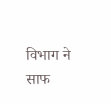विभाग ने साफ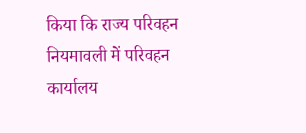किया कि राज्य परिवहन नियमावली में परिवहन कार्यालय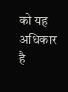को यह अधिकार है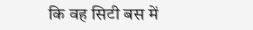कि वह सिटी बस में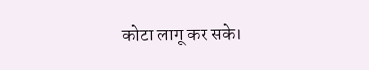कोटा लागू कर सके।